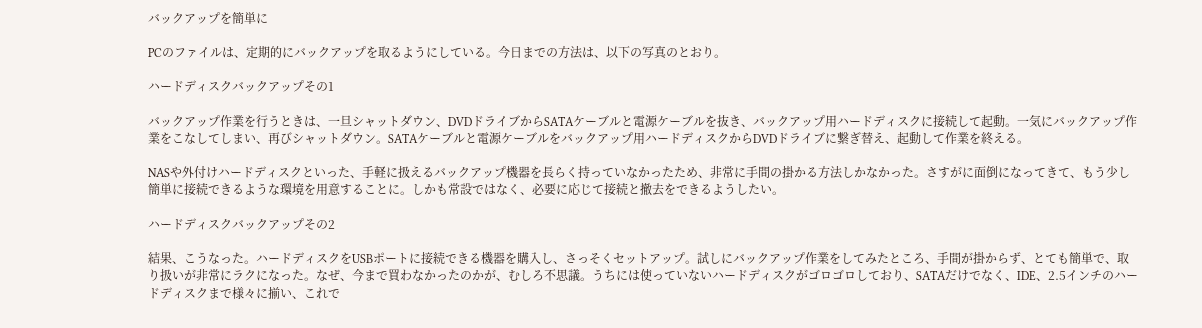バックアップを簡単に

PCのファイルは、定期的にバックアップを取るようにしている。今日までの方法は、以下の写真のとおり。

ハードディスクバックアップその1

バックアップ作業を行うときは、一旦シャットダウン、DVDドライブからSATAケーブルと電源ケーブルを抜き、バックアップ用ハードディスクに接続して起動。一気にバックアップ作業をこなしてしまい、再びシャットダウン。SATAケーブルと電源ケーブルをバックアップ用ハードディスクからDVDドライブに繋ぎ替え、起動して作業を終える。

NASや外付けハードディスクといった、手軽に扱えるバックアップ機器を長らく持っていなかったため、非常に手間の掛かる方法しかなかった。さすがに面倒になってきて、もう少し簡単に接続できるような環境を用意することに。しかも常設ではなく、必要に応じて接続と撤去をできるようしたい。

ハードディスクバックアップその2

結果、こうなった。ハードディスクをUSBポートに接続できる機器を購入し、さっそくセットアップ。試しにバックアップ作業をしてみたところ、手間が掛からず、とても簡単で、取り扱いが非常にラクになった。なぜ、今まで買わなかったのかが、むしろ不思議。うちには使っていないハードディスクがゴロゴロしており、SATAだけでなく、IDE、2.5インチのハードディスクまで様々に揃い、これで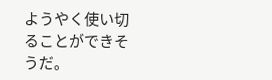ようやく使い切ることができそうだ。